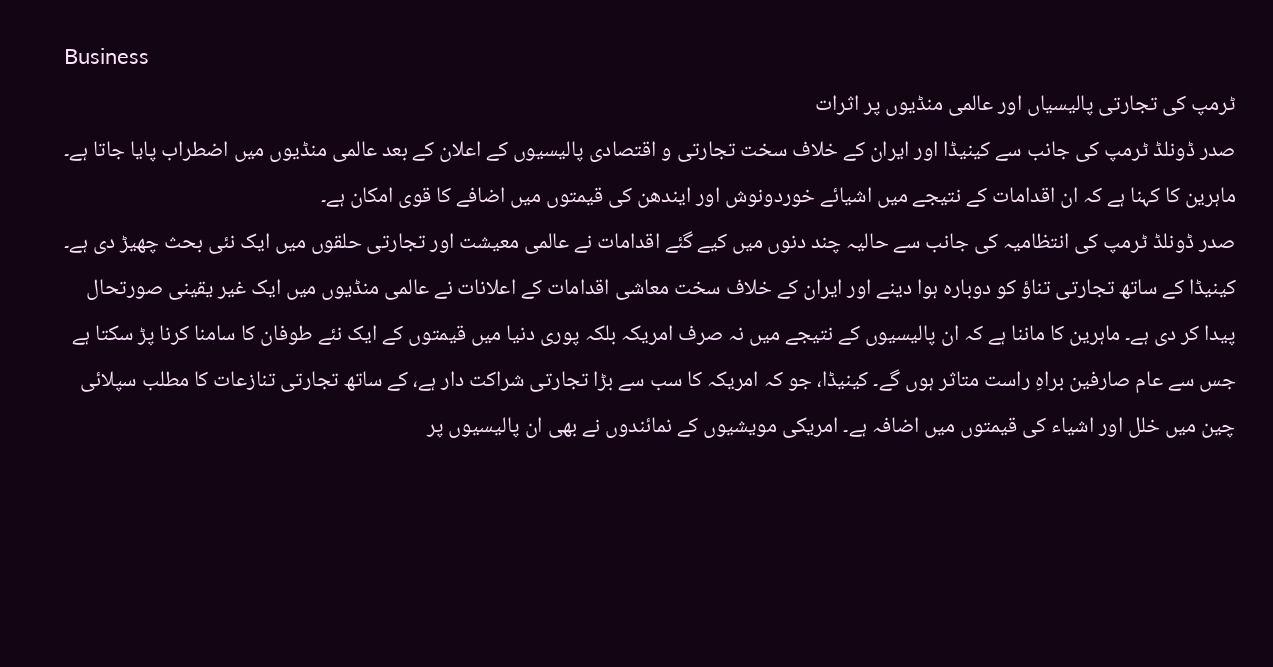Business
ٹرمپ کی تجارتی پالیسیاں اور عالمی منڈیوں پر اثرات
صدر ڈونلڈ ٹرمپ کی جانب سے کینیڈا اور ایران کے خلاف سخت تجارتی و اقتصادی پالیسیوں کے اعلان کے بعد عالمی منڈیوں میں اضطراب پایا جاتا ہے۔ ماہرین کا کہنا ہے کہ ان اقدامات کے نتیجے میں اشیائے خوردونوش اور ایندھن کی قیمتوں میں اضافے کا قوی امکان ہے۔
صدر ڈونلڈ ٹرمپ کی انتظامیہ کی جانب سے حالیہ چند دنوں میں کیے گئے اقدامات نے عالمی معیشت اور تجارتی حلقوں میں ایک نئی بحث چھیڑ دی ہے۔ کینیڈا کے ساتھ تجارتی تناؤ کو دوبارہ ہوا دینے اور ایران کے خلاف سخت معاشی اقدامات کے اعلانات نے عالمی منڈیوں میں ایک غیر یقینی صورتحال پیدا کر دی ہے۔ ماہرین کا ماننا ہے کہ ان پالیسیوں کے نتیجے میں نہ صرف امریکہ بلکہ پوری دنیا میں قیمتوں کے ایک نئے طوفان کا سامنا کرنا پڑ سکتا ہے جس سے عام صارفین براہِ راست متاثر ہوں گے۔ کینیڈا، جو کہ امریکہ کا سب سے بڑا تجارتی شراکت دار ہے، کے ساتھ تجارتی تنازعات کا مطلب سپلائی چین میں خلل اور اشیاء کی قیمتوں میں اضافہ ہے۔ امریکی مویشیوں کے نمائندوں نے بھی ان پالیسیوں پر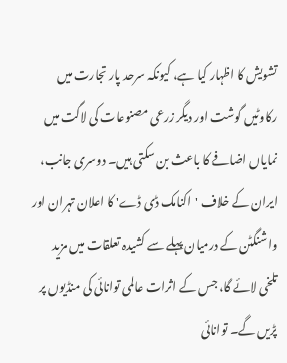تشویش کا اظہار کیا ہے، کیونکہ سرحد پار تجارت میں رکاوٹیں گوشت اور دیگر زرعی مصنوعات کی لاگت میں نمایاں اضافے کا باعث بن سکتی ہیں۔ دوسری جانب، ایران کے خلاف 'اکنامک ڈی ڈے' کا اعلان تہران اور واشنگٹن کے درمیان پہلے سے کشیدہ تعلقات میں مزید تلخی لائے گا، جس کے اثرات عالمی توانائی کی منڈیوں پر پڑیں گے۔ توانائی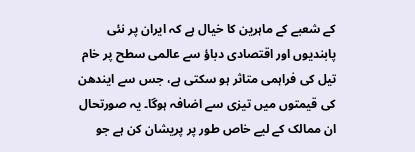کے شعبے کے ماہرین کا خیال ہے کہ ایران پر نئی پابندیوں اور اقتصادی دباؤ سے عالمی سطح پر خام تیل کی فراہمی متاثر ہو سکتی ہے، جس سے ایندھن کی قیمتوں میں تیزی سے اضافہ ہوگا۔ یہ صورتحال ان ممالک کے لیے خاص طور پر پریشان کن ہے جو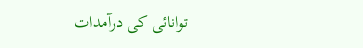توانائی کی درآمدات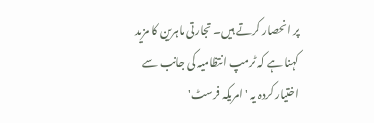پر انحصار کرتے ہیں۔ تجارتی ماہرین کا مزید کہنا ہے کہ ٹرمپ انتظامیہ کی جانب سے اختیار کردہ یہ 'امریکہ فرسٹ'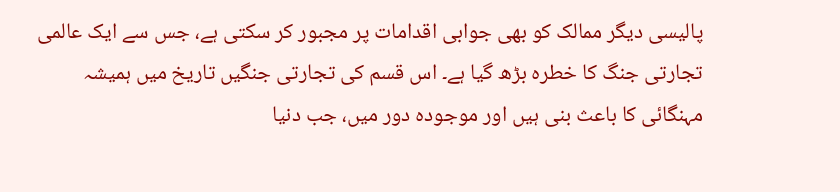پالیسی دیگر ممالک کو بھی جوابی اقدامات پر مجبور کر سکتی ہے، جس سے ایک عالمی تجارتی جنگ کا خطرہ بڑھ گیا ہے۔ اس قسم کی تجارتی جنگیں تاریخ میں ہمیشہ مہنگائی کا باعث بنی ہیں اور موجودہ دور میں، جب دنیا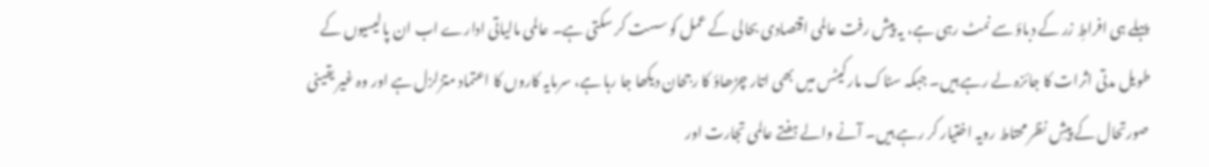پہلے ہی افراطِ زر کے دباؤ سے نمٹ رہی ہے، یہ پیش رفت عالمی اقتصادی بحالی کے عمل کو سست کر سکتی ہے۔ عالمی مالیاتی ادارے اب ان پالیسیوں کے طویل مدتی اثرات کا جائزہ لے رہے ہیں۔ جبکہ سٹاک مارکیٹس میں بھی اتار چڑھاؤ کا رجحان دیکھا جا رہا ہے، سرمایہ کاروں کا اعتماد متزلزل ہے اور وہ غیر یقینی صورتحال کے پیشِ نظر محتاط رویہ اختیار کر رہے ہیں۔ آنے والے ہفتے عالمی تجارت اور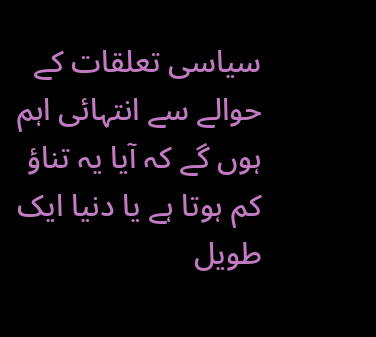سیاسی تعلقات کے حوالے سے انتہائی اہم ہوں گے کہ آیا یہ تناؤ کم ہوتا ہے یا دنیا ایک طویل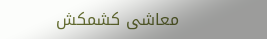معاشی کشمکش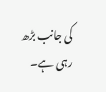کی جانب بڑھ رہی ہے۔